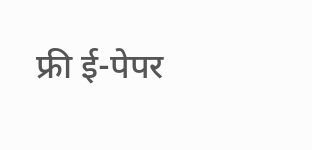फ्री ई-पेपर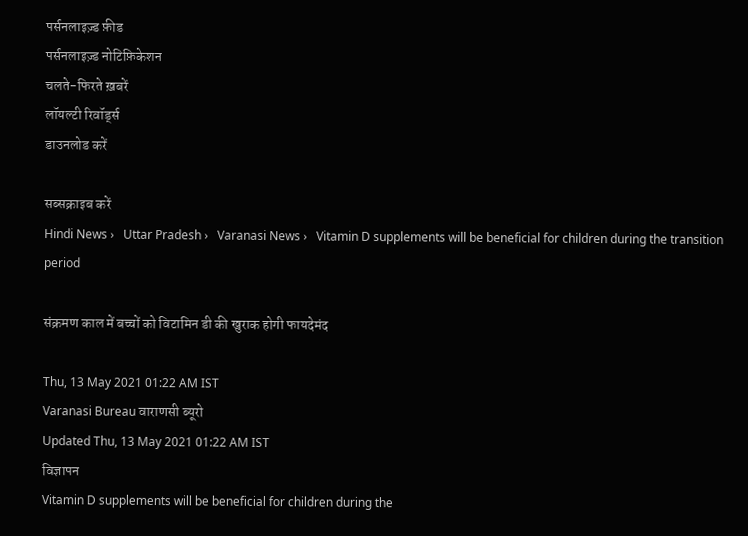पर्सनलाइज़्ड फ़ीड
पर्सनलाइज़्ड नोटिफ़िकेशन
चलते-फिरते ख़बरें
लॉयल्टी रिवॉर्ड्स
डाउनलोड करें

सब्सक्राइब करें
Hindi News ›   Uttar Pradesh ›   Varanasi News ›   Vitamin D supplements will be beneficial for children during the transition period

संक्रमण काल में बच्चों को विटामिन डी की खुराक होगी फायदेमंद

Thu, 13 May 2021 01:22 AM IST
Varanasi Bureau वाराणसी ब्यूरो
Updated Thu, 13 May 2021 01:22 AM IST
विज्ञापन
Vitamin D supplements will be beneficial for children during the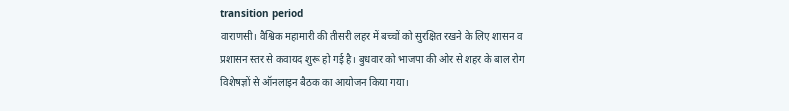transition period
वाराणसी। वैश्विक महामारी की तीसरी लहर में बच्चों को सुरक्षित रखने के लिए शासन व प्रशासन स्तर से कवायद शुरू हो गई है। बुधवार को भाजपा की ओर से शहर के बाल रोग विशेषज्ञों से ऑनलाइन बैठक का आयोजन किया गया।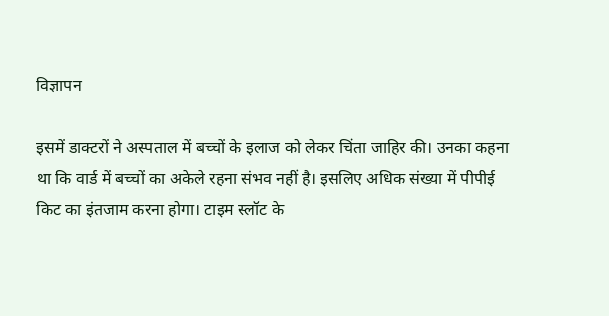विज्ञापन

इसमें डाक्टरों ने अस्पताल में बच्चों के इलाज को लेकर चिंता जाहिर की। उनका कहना था कि वार्ड में बच्चों का अकेले रहना संभव नहीं है। इसलिए अधिक संख्या में पीपीई किट का इंतजाम करना होगा। टाइम स्लॉट के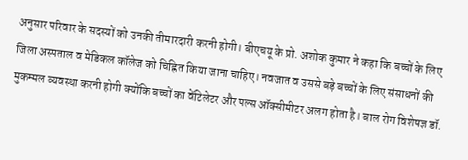अनुसार परिवार के सदस्यों को उनकी तीमारदारी करनी होगी। बीएचयू के प्रो. अशोक कुमार ने कहा कि बच्चों के लिए जिला अस्पताल व मेडिकल कॉलेज को चिह्नित किया जाना चाहिए। नवजात व उससे बड़े बच्चों के लिए संसाधनों की मुकम्मल व्यवस्था करनी होगी क्योंकि बच्चों का वेंटिलेटर और पल्स ऑक्सीमीटर अलग होता है। बाल रोग विशेषज्ञ डॉ.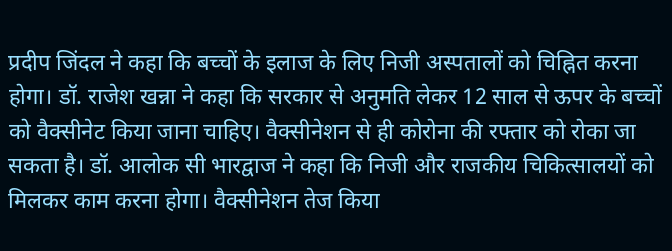प्रदीप जिंदल ने कहा कि बच्चों के इलाज के लिए निजी अस्पतालों को चिह्नित करना होगा। डॉ. राजेश खन्ना ने कहा कि सरकार से अनुमति लेकर 12 साल से ऊपर के बच्चों को वैक्सीनेट किया जाना चाहिए। वैक्सीनेशन से ही कोरोना की रफ्तार को रोका जा सकता है। डॉ. आलोक सी भारद्वाज ने कहा कि निजी और राजकीय चिकित्सालयों को मिलकर काम करना होगा। वैक्सीनेशन तेज किया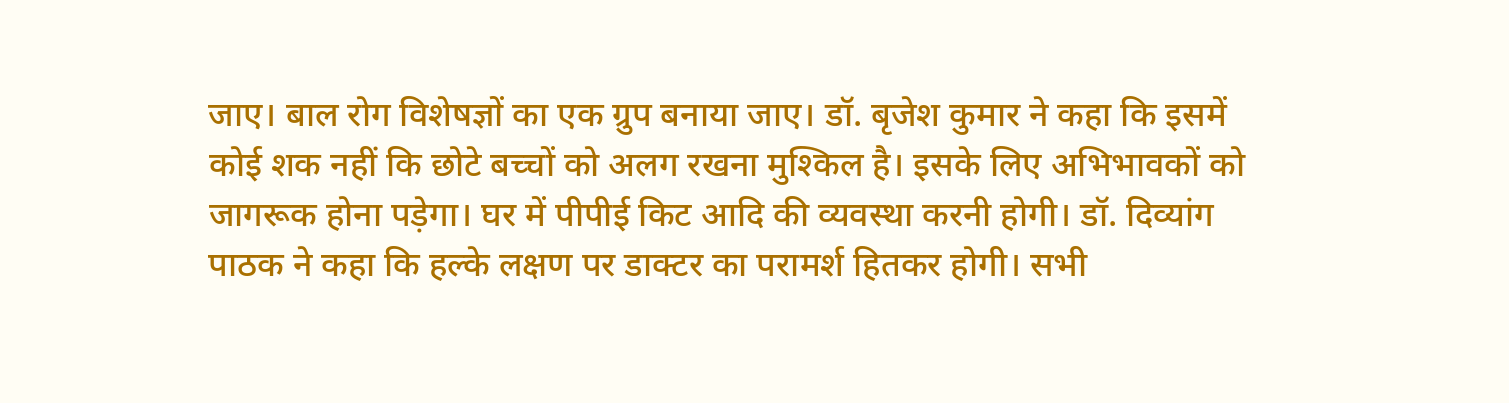जाए। बाल रोग विशेषज्ञों का एक ग्रुप बनाया जाए। डॉ. बृजेश कुमार ने कहा कि इसमें कोई शक नहीं कि छोटे बच्चों को अलग रखना मुश्किल है। इसके लिए अभिभावकों को जागरूक होना पड़ेगा। घर में पीपीई किट आदि की व्यवस्था करनी होगी। डॉ. दिव्यांग पाठक ने कहा कि हल्के लक्षण पर डाक्टर का परामर्श हितकर होगी। सभी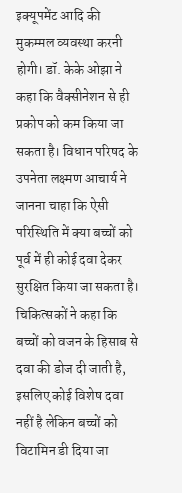इक्यूपमेंट आदि की मुकम्मल व्यवस्था करनी होगी। डॉ. केके ओझा ने कहा कि वैक्सीनेशन से ही प्रकोप को कम किया जा सकता है। विधान परिषद के उपनेता लक्ष्मण आचार्य ने जानना चाहा कि ऐसी परिस्थिति में क्या बच्चों को पूर्व में ही कोई दवा देकर सुरक्षित किया जा सकता है। चिकित्सकों ने कहा कि बच्चों को वजन के हिसाब से दवा की डोज दी जाती है, इसलिए कोई विशेष दवा नहीं है लेकिन बच्चों को विटामिन डी दिया जा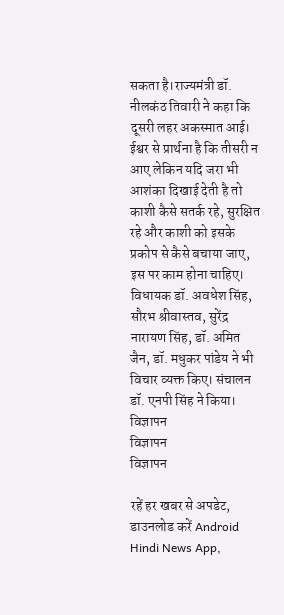सकता है।राज्यमंत्री डॉ. नीलकंठ तिवारी ने कहा कि दूसरी लहर अकस्मात आई। ईश्वर से प्रार्थना है कि तीसरी न आए लेकिन यदि जरा भी आशंका दिखाई देती है तो काशी कैसे सतर्क रहे, सुरक्षित रहे और काशी को इसके प्रकोप से कैसे बचाया जाए, इस पर काम होना चाहिए। विधायक डॉ. अवधेश सिंह, सौरभ श्रीवास्तव, सुरेंद्र नारायण सिंह, डॉ. अमित जैन, डॉ. मधुकर पांडेय ने भी विचार व्यक्त किए। संचालन डॉ. एनपी सिंह ने किया।
विज्ञापन
विज्ञापन
विज्ञापन

रहें हर खबर से अपडेट, डाउनलोड करें Android Hindi News App,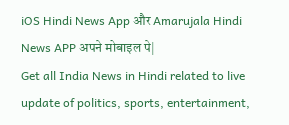iOS Hindi News App और Amarujala Hindi News APP अपने मोबाइल पे|
Get all India News in Hindi related to live update of politics, sports, entertainment,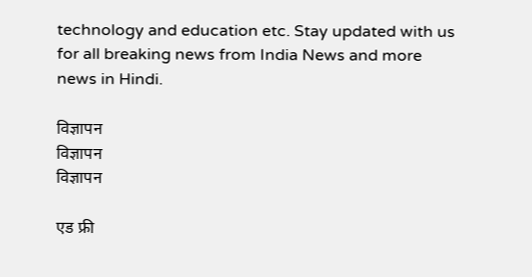technology and education etc. Stay updated with us for all breaking news from India News and more news in Hindi.

विज्ञापन
विज्ञापन
विज्ञापन

एड फ्री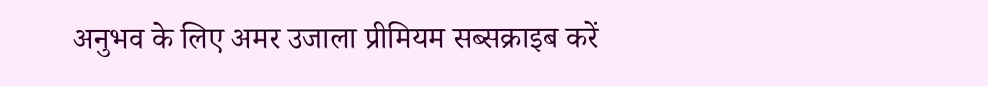अनुभव के लिए अमर उजाला प्रीमियम सब्सक्राइब करें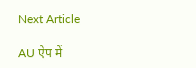Next Article

AU ऐप में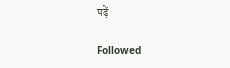पढ़ें

Followed